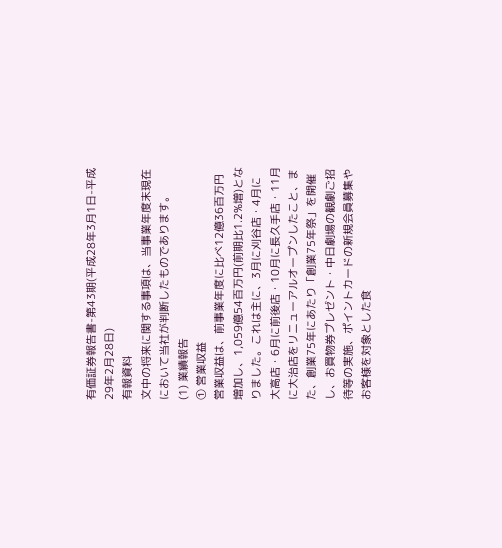有価証券報告書-第43期(平成28年3月1日-平成29年2月28日)
有報資料
文中の将来に関する事項は、当事業年度末現在において当社が判断したものであります。
(1) 業績報告
① 営業収益
営業収益は、前事業年度に比べ12億36百万円増加し、1,059億54百万円(前期比1.2%増)となりました。これは主に、3月に刈谷店・4月に大高店・6月に前後店・10月に長久手店・11月に大治店をリニューアルオープンしたこと、また、創業75年にあたり「創業75年祭」を開催し、お買物券プレゼント・中日劇場の観劇ご招待等の実施、ポイントカードの新規会員募集やお客様を対象とした食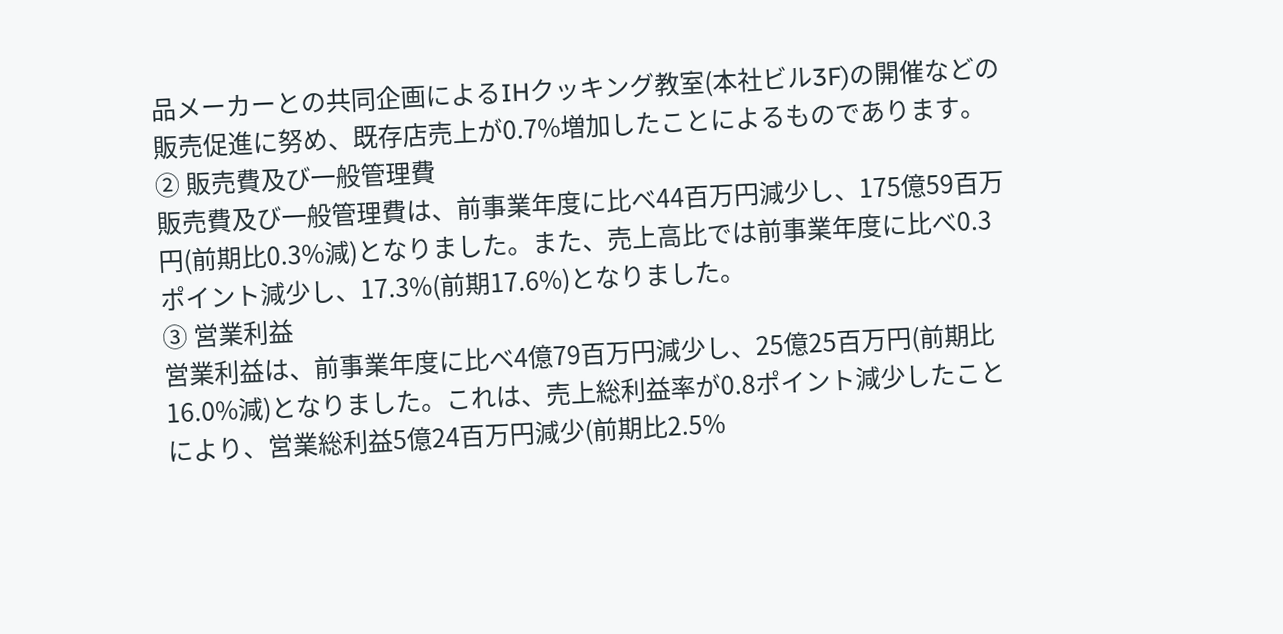品メーカーとの共同企画によるIHクッキング教室(本社ビル3F)の開催などの販売促進に努め、既存店売上が0.7%増加したことによるものであります。
② 販売費及び一般管理費
販売費及び一般管理費は、前事業年度に比べ44百万円減少し、175億59百万円(前期比0.3%減)となりました。また、売上高比では前事業年度に比べ0.3ポイント減少し、17.3%(前期17.6%)となりました。
③ 営業利益
営業利益は、前事業年度に比べ4億79百万円減少し、25億25百万円(前期比16.0%減)となりました。これは、売上総利益率が0.8ポイント減少したことにより、営業総利益5億24百万円減少(前期比2.5%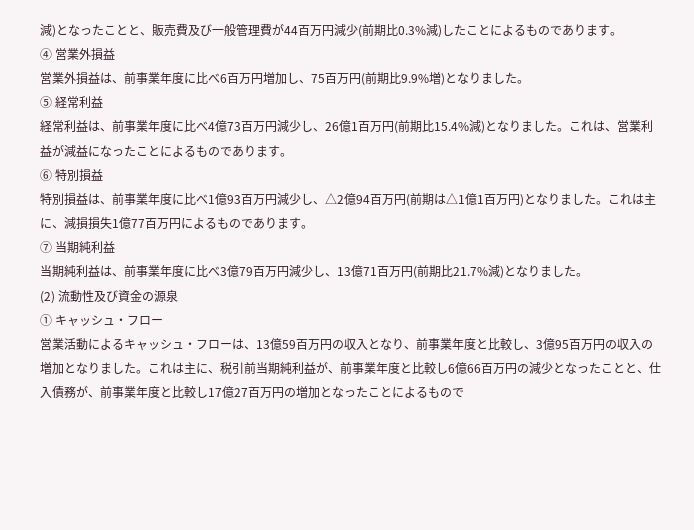減)となったことと、販売費及び一般管理費が44百万円減少(前期比0.3%減)したことによるものであります。
④ 営業外損益
営業外損益は、前事業年度に比べ6百万円増加し、75百万円(前期比9.9%増)となりました。
⑤ 経常利益
経常利益は、前事業年度に比べ4億73百万円減少し、26億1百万円(前期比15.4%減)となりました。これは、営業利益が減益になったことによるものであります。
⑥ 特別損益
特別損益は、前事業年度に比べ1億93百万円減少し、△2億94百万円(前期は△1億1百万円)となりました。これは主に、減損損失1億77百万円によるものであります。
⑦ 当期純利益
当期純利益は、前事業年度に比べ3億79百万円減少し、13億71百万円(前期比21.7%減)となりました。
(2) 流動性及び資金の源泉
① キャッシュ・フロー
営業活動によるキャッシュ・フローは、13億59百万円の収入となり、前事業年度と比較し、3億95百万円の収入の増加となりました。これは主に、税引前当期純利益が、前事業年度と比較し6億66百万円の減少となったことと、仕入債務が、前事業年度と比較し17億27百万円の増加となったことによるもので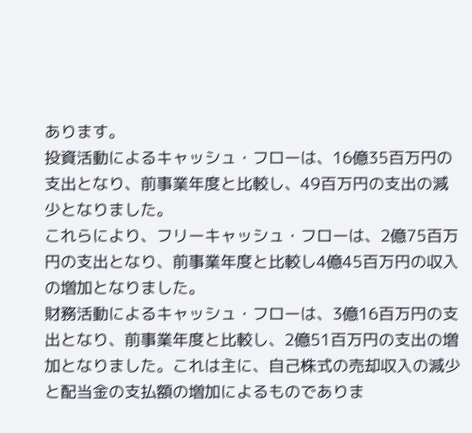あります。
投資活動によるキャッシュ・フローは、16億35百万円の支出となり、前事業年度と比較し、49百万円の支出の減少となりました。
これらにより、フリーキャッシュ・フローは、2億75百万円の支出となり、前事業年度と比較し4億45百万円の収入の増加となりました。
財務活動によるキャッシュ・フローは、3億16百万円の支出となり、前事業年度と比較し、2億51百万円の支出の増加となりました。これは主に、自己株式の売却収入の減少と配当金の支払額の増加によるものでありま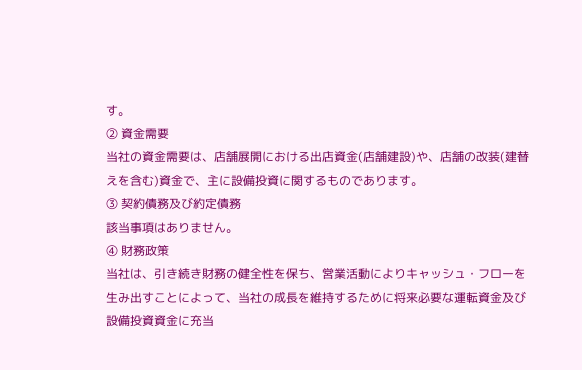す。
② 資金需要
当社の資金需要は、店舗展開における出店資金(店舗建設)や、店舗の改装(建替えを含む)資金で、主に設備投資に関するものであります。
③ 契約債務及び約定債務
該当事項はありません。
④ 財務政策
当社は、引き続き財務の健全性を保ち、営業活動によりキャッシュ・フローを生み出すことによって、当社の成長を維持するために将来必要な運転資金及び設備投資資金に充当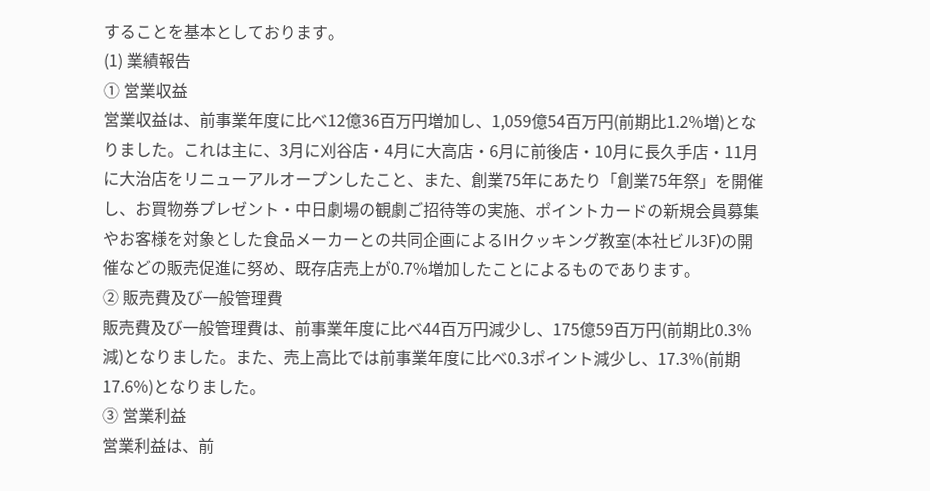することを基本としております。
(1) 業績報告
① 営業収益
営業収益は、前事業年度に比べ12億36百万円増加し、1,059億54百万円(前期比1.2%増)となりました。これは主に、3月に刈谷店・4月に大高店・6月に前後店・10月に長久手店・11月に大治店をリニューアルオープンしたこと、また、創業75年にあたり「創業75年祭」を開催し、お買物券プレゼント・中日劇場の観劇ご招待等の実施、ポイントカードの新規会員募集やお客様を対象とした食品メーカーとの共同企画によるIHクッキング教室(本社ビル3F)の開催などの販売促進に努め、既存店売上が0.7%増加したことによるものであります。
② 販売費及び一般管理費
販売費及び一般管理費は、前事業年度に比べ44百万円減少し、175億59百万円(前期比0.3%減)となりました。また、売上高比では前事業年度に比べ0.3ポイント減少し、17.3%(前期17.6%)となりました。
③ 営業利益
営業利益は、前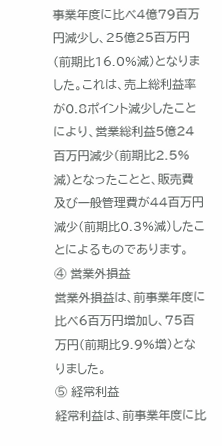事業年度に比べ4億79百万円減少し、25億25百万円(前期比16.0%減)となりました。これは、売上総利益率が0.8ポイント減少したことにより、営業総利益5億24百万円減少(前期比2.5%減)となったことと、販売費及び一般管理費が44百万円減少(前期比0.3%減)したことによるものであります。
④ 営業外損益
営業外損益は、前事業年度に比べ6百万円増加し、75百万円(前期比9.9%増)となりました。
⑤ 経常利益
経常利益は、前事業年度に比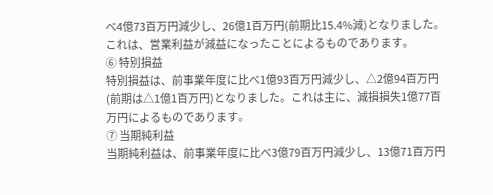べ4億73百万円減少し、26億1百万円(前期比15.4%減)となりました。これは、営業利益が減益になったことによるものであります。
⑥ 特別損益
特別損益は、前事業年度に比べ1億93百万円減少し、△2億94百万円(前期は△1億1百万円)となりました。これは主に、減損損失1億77百万円によるものであります。
⑦ 当期純利益
当期純利益は、前事業年度に比べ3億79百万円減少し、13億71百万円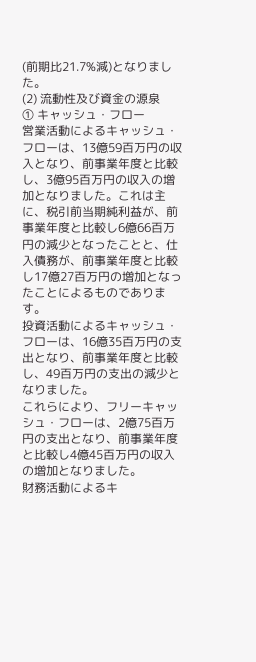(前期比21.7%減)となりました。
(2) 流動性及び資金の源泉
① キャッシュ・フロー
営業活動によるキャッシュ・フローは、13億59百万円の収入となり、前事業年度と比較し、3億95百万円の収入の増加となりました。これは主に、税引前当期純利益が、前事業年度と比較し6億66百万円の減少となったことと、仕入債務が、前事業年度と比較し17億27百万円の増加となったことによるものであります。
投資活動によるキャッシュ・フローは、16億35百万円の支出となり、前事業年度と比較し、49百万円の支出の減少となりました。
これらにより、フリーキャッシュ・フローは、2億75百万円の支出となり、前事業年度と比較し4億45百万円の収入の増加となりました。
財務活動によるキ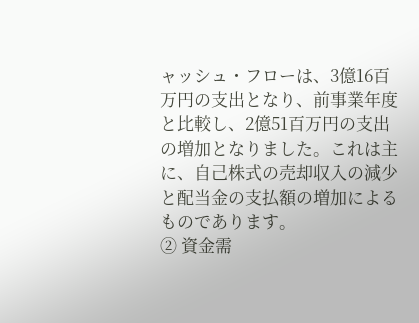ャッシュ・フローは、3億16百万円の支出となり、前事業年度と比較し、2億51百万円の支出の増加となりました。これは主に、自己株式の売却収入の減少と配当金の支払額の増加によるものであります。
② 資金需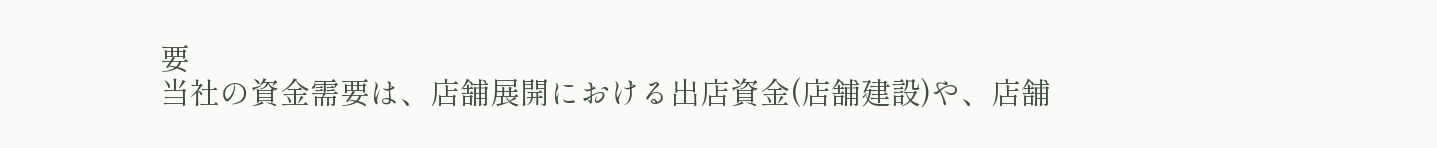要
当社の資金需要は、店舗展開における出店資金(店舗建設)や、店舗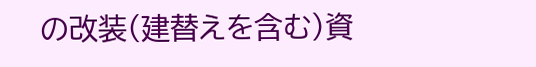の改装(建替えを含む)資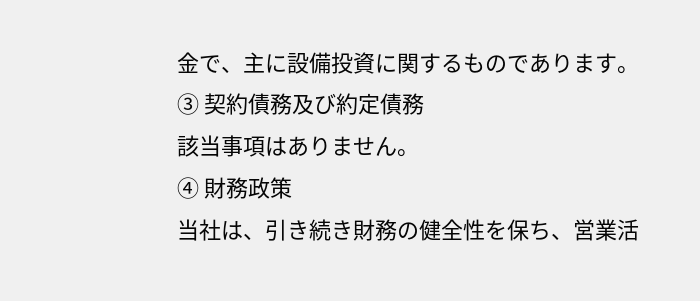金で、主に設備投資に関するものであります。
③ 契約債務及び約定債務
該当事項はありません。
④ 財務政策
当社は、引き続き財務の健全性を保ち、営業活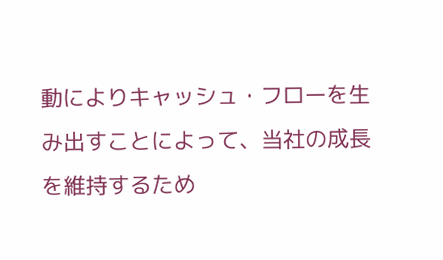動によりキャッシュ・フローを生み出すことによって、当社の成長を維持するため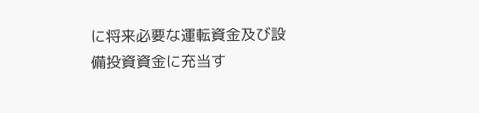に将来必要な運転資金及び設備投資資金に充当す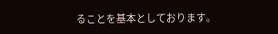ることを基本としております。